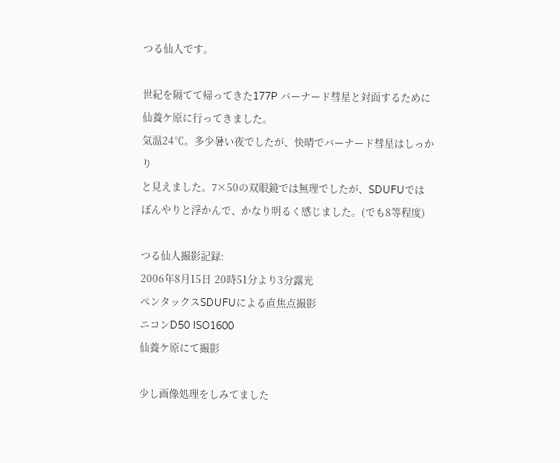つる仙人です。

世紀を隔てて帰ってきた177P バーナード彗星と対面するために
仙養ケ原に行ってきました。
気温24℃。多少暑い夜でしたが、快晴でバーナード彗星はしっかり
と見えました。7×50の双眼鏡では無理でしたが、SDUFUでは
ぼんやりと浮かんで、かなり明るく感じました。(でも8等程度)

つる仙人撮影記録:
2006年8月15日 20時51分より3分露光
ペンタックスSDUFUによる直焦点撮影
ニコンD50 ISO1600
仙養ケ原にて撮影

少し画像処理をしみてました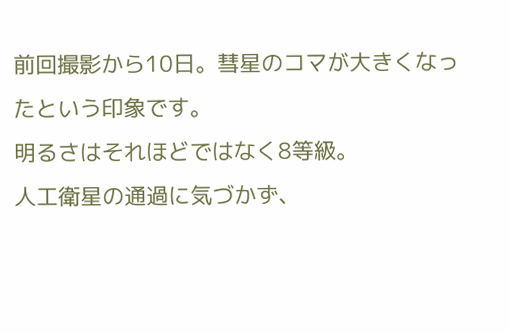前回撮影から10日。彗星のコマが大きくなったという印象です。
明るさはそれほどではなく8等級。
人工衛星の通過に気づかず、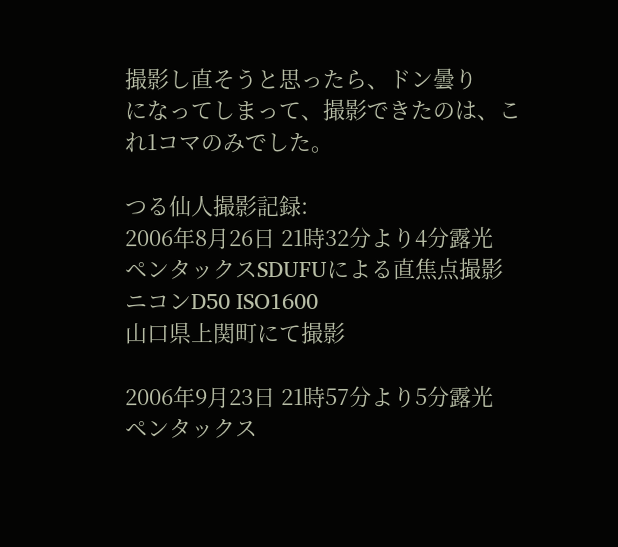撮影し直そうと思ったら、ドン曇り
になってしまって、撮影できたのは、これ1コマのみでした。

つる仙人撮影記録:
2006年8月26日 21時32分より4分露光
ペンタックスSDUFUによる直焦点撮影
ニコンD50 ISO1600
山口県上関町にて撮影

2006年9月23日 21時57分より5分露光
ペンタックス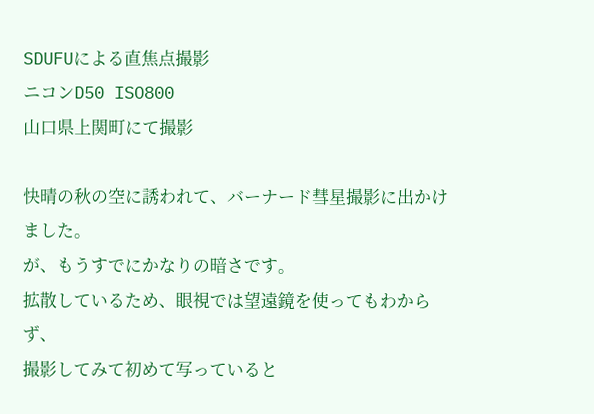SDUFUによる直焦点撮影
ニコンD50 ISO800
山口県上関町にて撮影

快晴の秋の空に誘われて、バーナード彗星撮影に出かけました。
が、もうすでにかなりの暗さです。
拡散しているため、眼視では望遠鏡を使ってもわからず、
撮影してみて初めて写っていると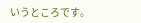いうところです。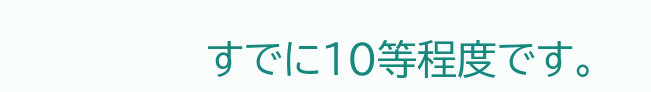すでに10等程度です。